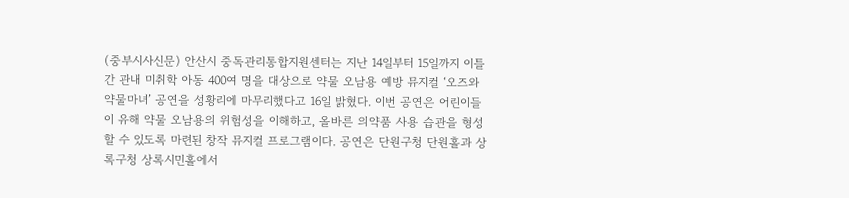(중부시사신문) 안산시 중독관리통합지원센터는 지난 14일부터 15일까지 이틀간 관내 미취학 아동 400여 명을 대상으로 약물 오남용 예방 뮤지컬 ‘오즈와 약물마녀’ 공연을 성황리에 마무리했다고 16일 밝혔다. 이번 공연은 어린이들이 유해 약물 오남용의 위험성을 이해하고, 올바른 의약품 사용 습관을 형성할 수 있도록 마련된 창작 뮤지컬 프로그램이다. 공연은 단원구청 단원홀과 상록구청 상록시민홀에서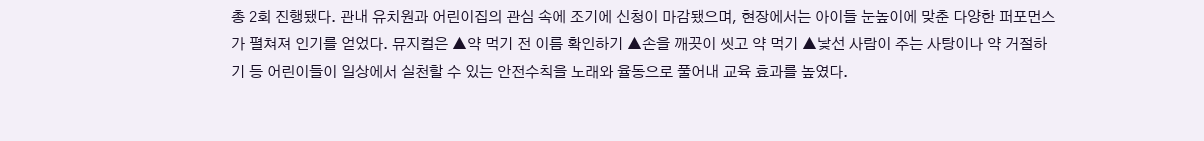총 2회 진행됐다. 관내 유치원과 어린이집의 관심 속에 조기에 신청이 마감됐으며, 현장에서는 아이들 눈높이에 맞춘 다양한 퍼포먼스가 펼쳐져 인기를 얻었다. 뮤지컬은 ▲약 먹기 전 이름 확인하기 ▲손을 깨끗이 씻고 약 먹기 ▲낯선 사람이 주는 사탕이나 약 거절하기 등 어린이들이 일상에서 실천할 수 있는 안전수칙을 노래와 율동으로 풀어내 교육 효과를 높였다.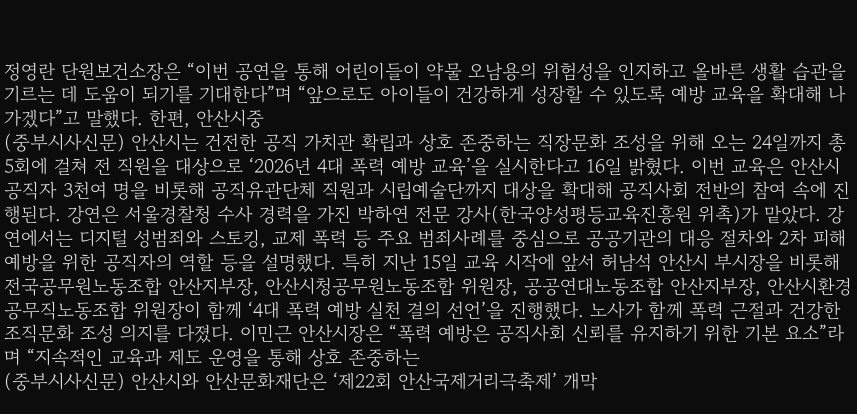정영란 단원보건소장은 “이번 공연을 통해 어린이들이 약물 오남용의 위험성을 인지하고 올바른 생활 습관을 기르는 데 도움이 되기를 기대한다”며 “앞으로도 아이들이 건강하게 성장할 수 있도록 예방 교육을 확대해 나가겠다”고 말했다. 한편, 안산시중
(중부시사신문) 안산시는 건전한 공직 가치관 확립과 상호 존중하는 직장문화 조성을 위해 오는 24일까지 총 5회에 걸쳐 전 직원을 대상으로 ‘2026년 4대 폭력 예방 교육’을 실시한다고 16일 밝혔다. 이번 교육은 안산시 공직자 3천여 명을 비롯해 공직유관단체 직원과 시립예술단까지 대상을 확대해 공직사회 전반의 참여 속에 진행된다. 강연은 서울경찰청 수사 경력을 가진 박하연 전문 강사(한국양성평등교육진흥원 위촉)가 맡았다. 강연에서는 디지털 성범죄와 스토킹, 교제 폭력 등 주요 범죄사례를 중심으로 공공기관의 대응 절차와 2차 피해 예방을 위한 공직자의 역할 등을 설명했다. 특히 지난 15일 교육 시작에 앞서 허남석 안산시 부시장을 비롯해 전국공무원노동조합 안산지부장, 안산시청공무원노동조합 위원장, 공공연대노동조합 안산지부장, 안산시환경공무직노동조합 위원장이 함께 ‘4대 폭력 예방 실천 결의 선언’을 진행했다. 노사가 함께 폭력 근절과 건강한 조직문화 조성 의지를 다졌다. 이민근 안산시장은 “폭력 예방은 공직사회 신뢰를 유지하기 위한 기본 요소”라며 “지속적인 교육과 제도 운영을 통해 상호 존중하는
(중부시사신문) 안산시와 안산문화재단은 ‘제22회 안산국제거리극축제’ 개막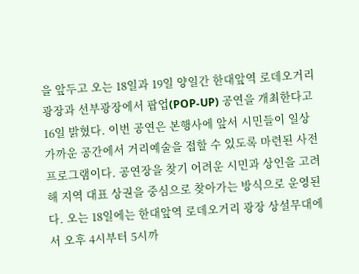을 앞두고 오는 18일과 19일 양일간 한대앞역 로데오거리 광장과 선부광장에서 팝업(POP-UP) 공연을 개최한다고 16일 밝혔다. 이번 공연은 본행사에 앞서 시민들이 일상 가까운 공간에서 거리예술을 접할 수 있도록 마련된 사전 프로그램이다. 공연장을 찾기 어려운 시민과 상인을 고려해 지역 대표 상권을 중심으로 찾아가는 방식으로 운영된다. 오는 18일에는 한대앞역 로데오거리 광장 상설무대에서 오후 4시부터 5시까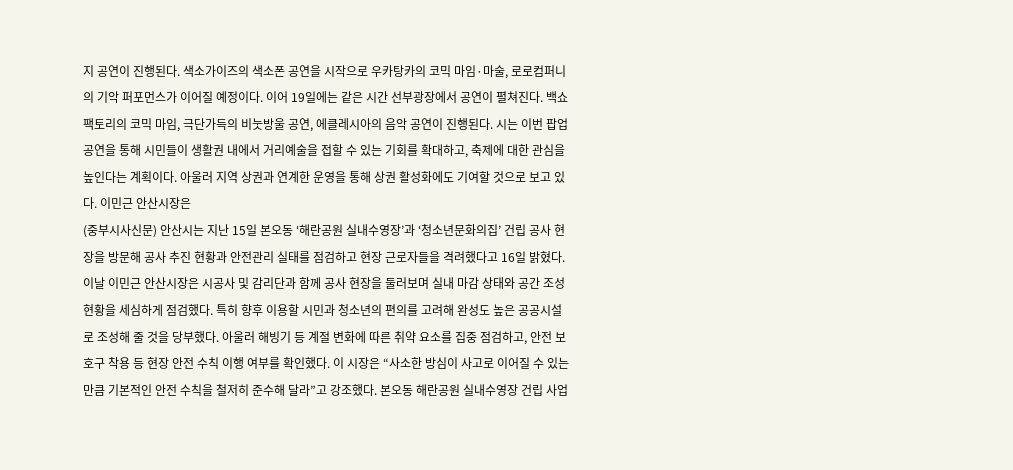지 공연이 진행된다. 색소가이즈의 색소폰 공연을 시작으로 우카탕카의 코믹 마임·마술, 로로컴퍼니의 기악 퍼포먼스가 이어질 예정이다. 이어 19일에는 같은 시간 선부광장에서 공연이 펼쳐진다. 백쇼팩토리의 코믹 마임, 극단가득의 비눗방울 공연, 에클레시아의 음악 공연이 진행된다. 시는 이번 팝업 공연을 통해 시민들이 생활권 내에서 거리예술을 접할 수 있는 기회를 확대하고, 축제에 대한 관심을 높인다는 계획이다. 아울러 지역 상권과 연계한 운영을 통해 상권 활성화에도 기여할 것으로 보고 있다. 이민근 안산시장은
(중부시사신문) 안산시는 지난 15일 본오동 ‘해란공원 실내수영장’과 ‘청소년문화의집’ 건립 공사 현장을 방문해 공사 추진 현황과 안전관리 실태를 점검하고 현장 근로자들을 격려했다고 16일 밝혔다. 이날 이민근 안산시장은 시공사 및 감리단과 함께 공사 현장을 둘러보며 실내 마감 상태와 공간 조성 현황을 세심하게 점검했다. 특히 향후 이용할 시민과 청소년의 편의를 고려해 완성도 높은 공공시설로 조성해 줄 것을 당부했다. 아울러 해빙기 등 계절 변화에 따른 취약 요소를 집중 점검하고, 안전 보호구 착용 등 현장 안전 수칙 이행 여부를 확인했다. 이 시장은 “사소한 방심이 사고로 이어질 수 있는 만큼 기본적인 안전 수칙을 철저히 준수해 달라”고 강조했다. 본오동 해란공원 실내수영장 건립 사업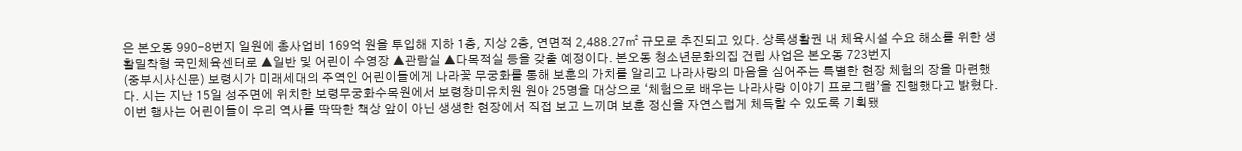은 본오동 990-8번지 일원에 총사업비 169억 원을 투입해 지하 1층, 지상 2층, 연면적 2,488.27㎡ 규모로 추진되고 있다. 상록생활권 내 체육시설 수요 해소를 위한 생활밀착형 국민체육센터로 ▲일반 및 어린이 수영장 ▲관람실 ▲다목적실 등을 갖출 예정이다. 본오동 청소년문화의집 건립 사업은 본오동 723번지
(중부시사신문) 보령시가 미래세대의 주역인 어린이들에게 나라꽃 무궁화를 통해 보훈의 가치를 알리고 나라사랑의 마음을 심어주는 특별한 현장 체험의 장을 마련했다. 시는 지난 15일 성주면에 위치한 보령무궁화수목원에서 보령창미유치원 원아 25명을 대상으로 ‘체험으로 배우는 나라사랑 이야기 프로그램’을 진행했다고 밝혔다. 이번 행사는 어린이들이 우리 역사를 딱딱한 책상 앞이 아닌 생생한 현장에서 직접 보고 느끼며 보훈 정신을 자연스럽게 체득할 수 있도록 기획됐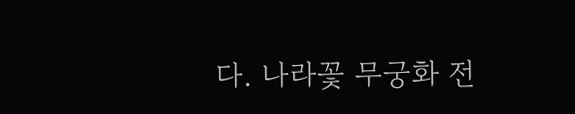다. 나라꽃 무궁화 전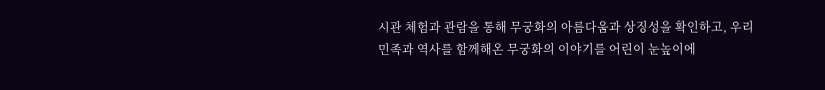시관 체험과 관람을 통해 무궁화의 아름다움과 상징성을 확인하고, 우리 민족과 역사를 함께해온 무궁화의 이야기를 어린이 눈높이에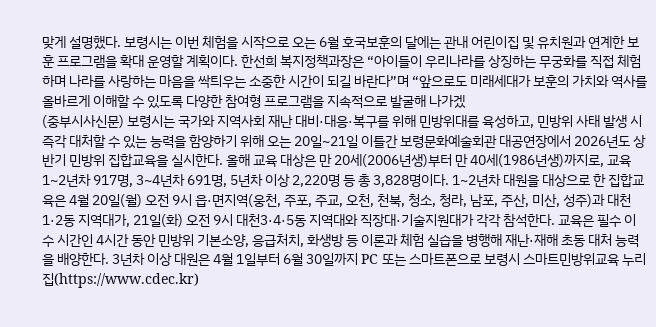맞게 설명했다. 보령시는 이번 체험을 시작으로 오는 6월 호국보훈의 달에는 관내 어린이집 및 유치원과 연계한 보훈 프로그램을 확대 운영할 계획이다. 한선희 복지정책과장은 “아이들이 우리나라를 상징하는 무궁화를 직접 체험하며 나라를 사랑하는 마음을 싹틔우는 소중한 시간이 되길 바란다”며 “앞으로도 미래세대가 보훈의 가치와 역사를 올바르게 이해할 수 있도록 다양한 참여형 프로그램을 지속적으로 발굴해 나가겠
(중부시사신문) 보령시는 국가와 지역사회 재난 대비·대응·복구를 위해 민방위대를 육성하고, 민방위 사태 발생 시 즉각 대처할 수 있는 능력을 함양하기 위해 오는 20일~21일 이틀간 보령문화예술회관 대공연장에서 2026년도 상반기 민방위 집합교육을 실시한다. 올해 교육 대상은 만 20세(2006년생)부터 만 40세(1986년생)까지로, 교육 1~2년차 917명, 3~4년차 691명, 5년차 이상 2,220명 등 총 3,828명이다. 1~2년차 대원을 대상으로 한 집합교육은 4월 20일(월) 오전 9시 읍·면지역(웅천, 주포, 주교, 오천, 천북, 청소, 청라, 남포, 주산, 미산, 성주)과 대천1·2동 지역대가, 21일(화) 오전 9시 대천3·4·5동 지역대와 직장대·기술지원대가 각각 참석한다. 교육은 필수 이수 시간인 4시간 동안 민방위 기본소양, 응급처치, 화생방 등 이론과 체험 실습을 병행해 재난·재해 초동 대처 능력을 배양한다. 3년차 이상 대원은 4월 1일부터 6월 30일까지 PC 또는 스마트폰으로 보령시 스마트민방위교육 누리집(https://www.cdec.kr)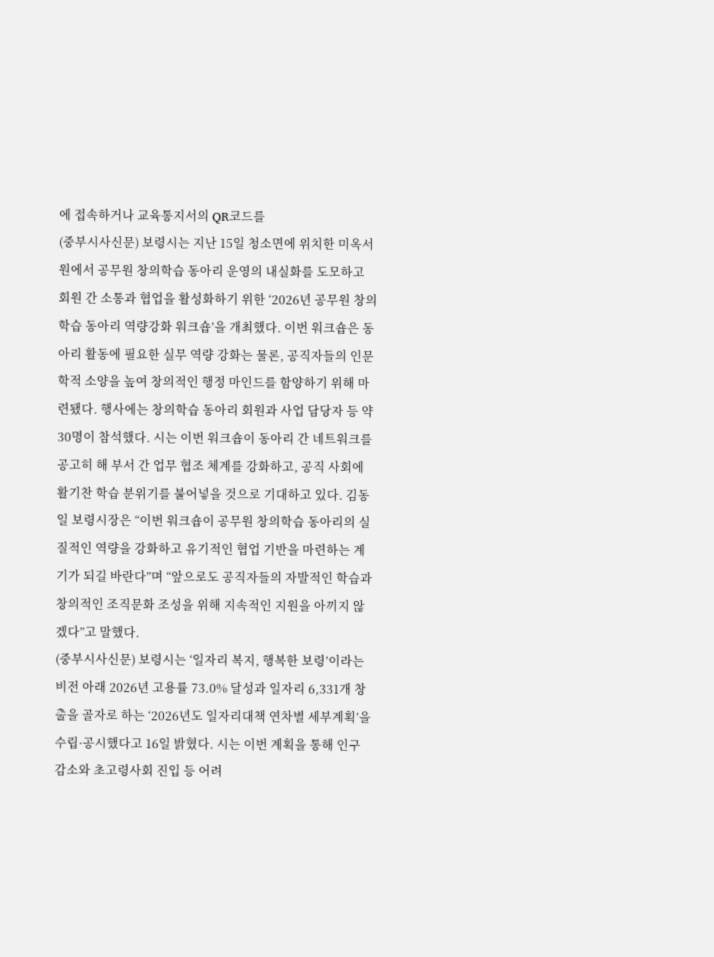에 접속하거나 교육통지서의 QR코드를
(중부시사신문) 보령시는 지난 15일 청소면에 위치한 미옥서원에서 공무원 창의학습 동아리 운영의 내실화를 도모하고 회원 간 소통과 협업을 활성화하기 위한 ‘2026년 공무원 창의학습 동아리 역량강화 워크숍’을 개최했다. 이번 워크숍은 동아리 활동에 필요한 실무 역량 강화는 물론, 공직자들의 인문학적 소양을 높여 창의적인 행정 마인드를 함양하기 위해 마련됐다. 행사에는 창의학습 동아리 회원과 사업 담당자 등 약 30명이 참석했다. 시는 이번 워크숍이 동아리 간 네트워크를 공고히 해 부서 간 업무 협조 체계를 강화하고, 공직 사회에 활기찬 학습 분위기를 불어넣을 것으로 기대하고 있다. 김동일 보령시장은 “이번 워크숍이 공무원 창의학습 동아리의 실질적인 역량을 강화하고 유기적인 협업 기반을 마련하는 계기가 되길 바란다”며 “앞으로도 공직자들의 자발적인 학습과 창의적인 조직문화 조성을 위해 지속적인 지원을 아끼지 않겠다”고 말했다.
(중부시사신문) 보령시는 ‘일자리 복지, 행복한 보령’이라는 비전 아래 2026년 고용률 73.0% 달성과 일자리 6,331개 창출을 골자로 하는 ‘2026년도 일자리대책 연차별 세부계획’을 수립·공시했다고 16일 밝혔다. 시는 이번 계획을 통해 인구 감소와 초고령사회 진입 등 어려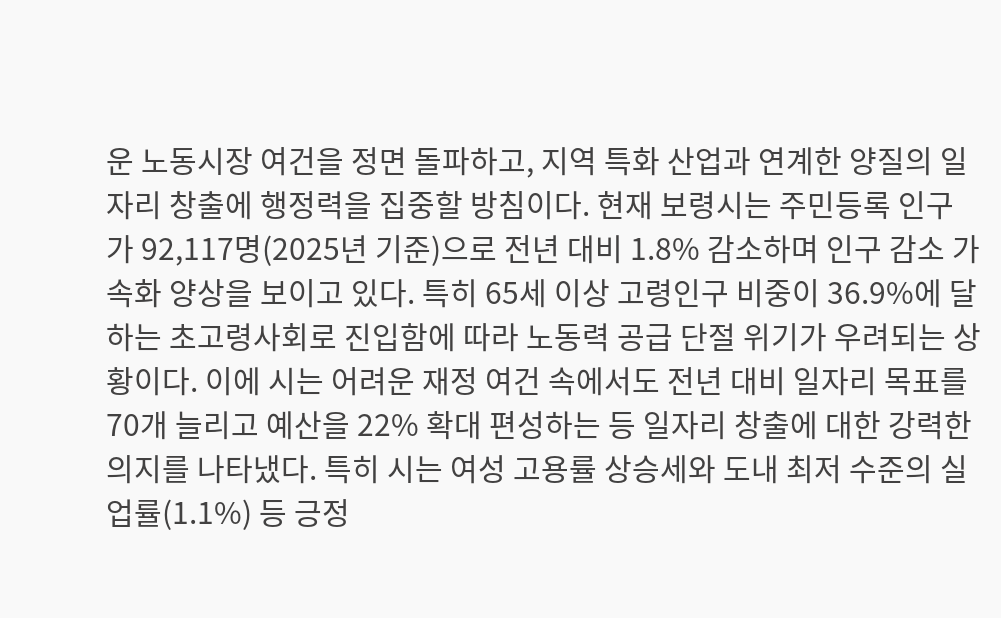운 노동시장 여건을 정면 돌파하고, 지역 특화 산업과 연계한 양질의 일자리 창출에 행정력을 집중할 방침이다. 현재 보령시는 주민등록 인구가 92,117명(2025년 기준)으로 전년 대비 1.8% 감소하며 인구 감소 가속화 양상을 보이고 있다. 특히 65세 이상 고령인구 비중이 36.9%에 달하는 초고령사회로 진입함에 따라 노동력 공급 단절 위기가 우려되는 상황이다. 이에 시는 어려운 재정 여건 속에서도 전년 대비 일자리 목표를 70개 늘리고 예산을 22% 확대 편성하는 등 일자리 창출에 대한 강력한 의지를 나타냈다. 특히 시는 여성 고용률 상승세와 도내 최저 수준의 실업률(1.1%) 등 긍정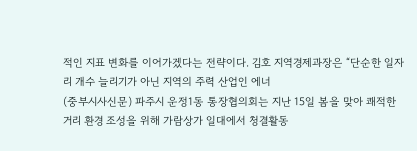적인 지표 변화를 이어가겠다는 전략이다. 김호 지역경제과장은 “단순한 일자리 개수 늘리기가 아닌 지역의 주력 산업인 에너
(중부시사신문) 파주시 운정1동 통장협의회는 지난 15일 봄을 맞아 쾌적한 거리 환경 조성을 위해 가람상가 일대에서 청결활동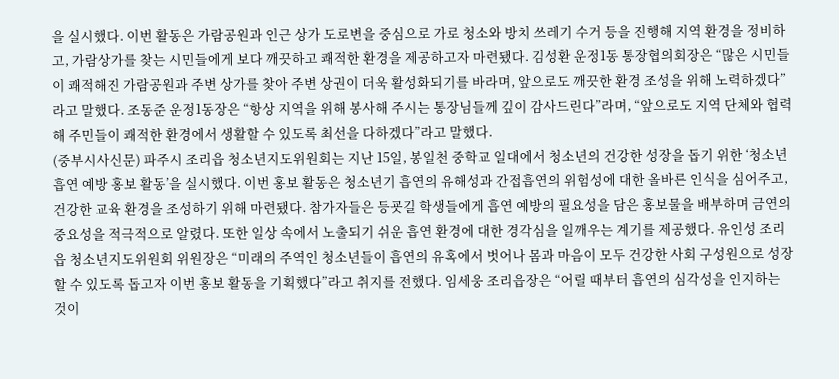을 실시했다. 이번 활동은 가람공원과 인근 상가 도로변을 중심으로 가로 청소와 방치 쓰레기 수거 등을 진행해 지역 환경을 정비하고, 가람상가를 찾는 시민들에게 보다 깨끗하고 쾌적한 환경을 제공하고자 마련됐다. 김성환 운정1동 통장협의회장은 “많은 시민들이 쾌적해진 가람공원과 주변 상가를 찾아 주변 상권이 더욱 활성화되기를 바라며, 앞으로도 깨끗한 환경 조성을 위해 노력하겠다”라고 말했다. 조동준 운정1동장은 “항상 지역을 위해 봉사해 주시는 통장님들께 깊이 감사드린다”라며, “앞으로도 지역 단체와 협력해 주민들이 쾌적한 환경에서 생활할 수 있도록 최선을 다하겠다”라고 말했다.
(중부시사신문) 파주시 조리읍 청소년지도위원회는 지난 15일, 봉일천 중학교 일대에서 청소년의 건강한 성장을 돕기 위한 ‘청소년 흡연 예방 홍보 활동’을 실시했다. 이번 홍보 활동은 청소년기 흡연의 유해성과 간접흡연의 위험성에 대한 올바른 인식을 심어주고, 건강한 교육 환경을 조성하기 위해 마련됐다. 참가자들은 등굣길 학생들에게 흡연 예방의 필요성을 담은 홍보물을 배부하며 금연의 중요성을 적극적으로 알렸다. 또한 일상 속에서 노출되기 쉬운 흡연 환경에 대한 경각심을 일깨우는 계기를 제공했다. 유인성 조리읍 청소년지도위원회 위원장은 “미래의 주역인 청소년들이 흡연의 유혹에서 벗어나 몸과 마음이 모두 건강한 사회 구성원으로 성장할 수 있도록 돕고자 이번 홍보 활동을 기획했다”라고 취지를 전했다. 임세웅 조리읍장은 “어릴 때부터 흡연의 심각성을 인지하는 것이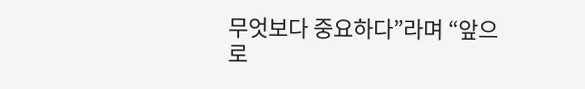무엇보다 중요하다”라며 “앞으로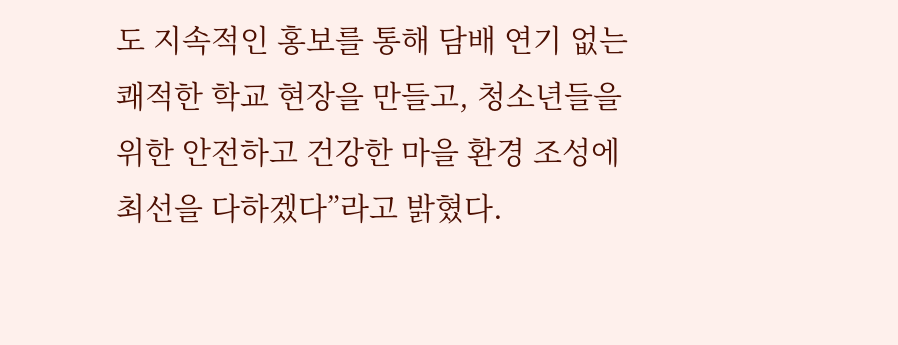도 지속적인 홍보를 통해 담배 연기 없는 쾌적한 학교 현장을 만들고, 청소년들을 위한 안전하고 건강한 마을 환경 조성에 최선을 다하겠다”라고 밝혔다.